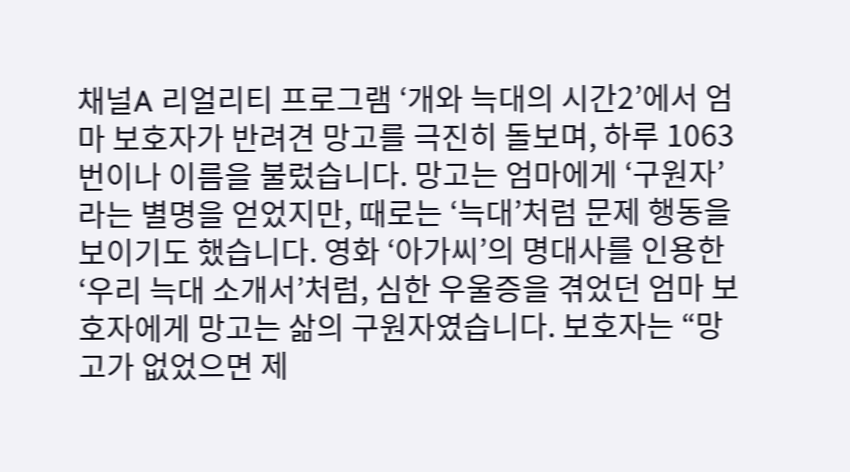채널A 리얼리티 프로그램 ‘개와 늑대의 시간2’에서 엄마 보호자가 반려견 망고를 극진히 돌보며, 하루 1063번이나 이름을 불렀습니다. 망고는 엄마에게 ‘구원자’라는 별명을 얻었지만, 때로는 ‘늑대’처럼 문제 행동을 보이기도 했습니다. 영화 ‘아가씨’의 명대사를 인용한 ‘우리 늑대 소개서’처럼, 심한 우울증을 겪었던 엄마 보호자에게 망고는 삶의 구원자였습니다. 보호자는 “망고가 없었으면 제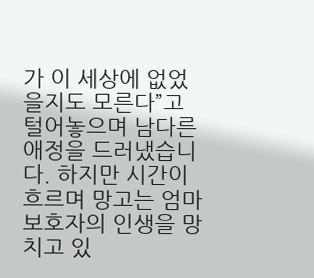가 이 세상에 없었을지도 모른다”고 털어놓으며 남다른 애정을 드러냈습니다. 하지만 시간이 흐르며 망고는 엄마 보호자의 인생을 망치고 있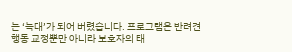는 ‘늑대’가 되어 버렸습니다. 프로그램은 반려견 행동 교정뿐만 아니라 보호자의 태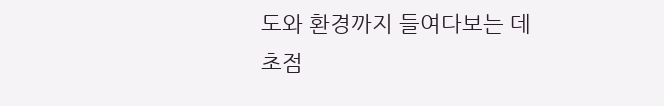도와 환경까지 들여다보는 데 초점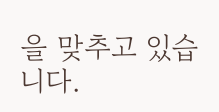을 맞추고 있습니다.